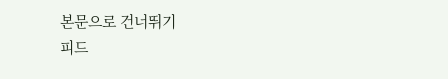본문으로 건너뛰기
피드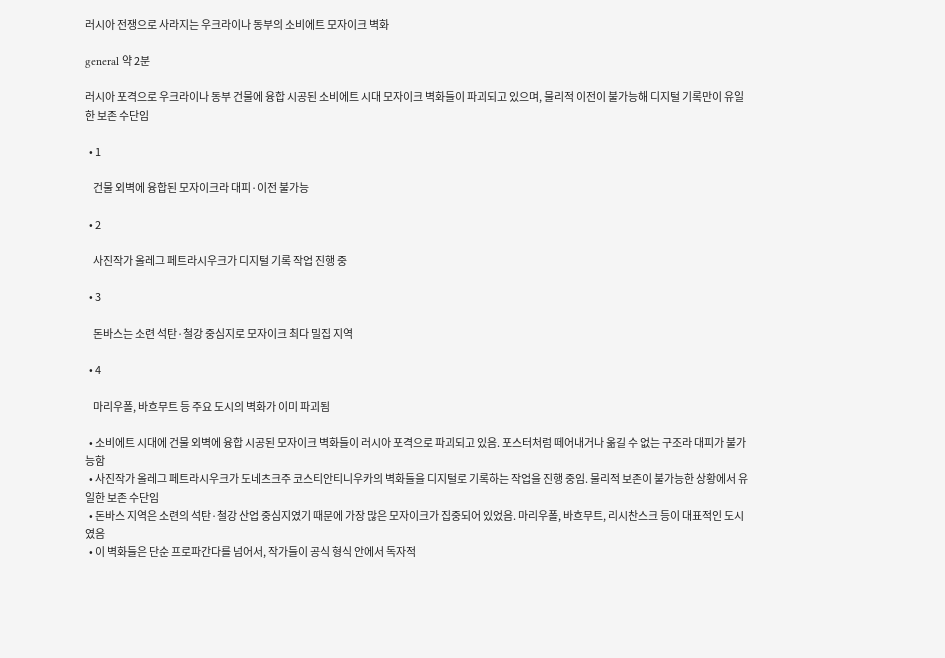러시아 전쟁으로 사라지는 우크라이나 동부의 소비에트 모자이크 벽화

general 약 2분

러시아 포격으로 우크라이나 동부 건물에 융합 시공된 소비에트 시대 모자이크 벽화들이 파괴되고 있으며, 물리적 이전이 불가능해 디지털 기록만이 유일한 보존 수단임

  • 1

    건물 외벽에 융합된 모자이크라 대피·이전 불가능

  • 2

    사진작가 올레그 페트라시우크가 디지털 기록 작업 진행 중

  • 3

    돈바스는 소련 석탄·철강 중심지로 모자이크 최다 밀집 지역

  • 4

    마리우폴, 바흐무트 등 주요 도시의 벽화가 이미 파괴됨

  • 소비에트 시대에 건물 외벽에 융합 시공된 모자이크 벽화들이 러시아 포격으로 파괴되고 있음. 포스터처럼 떼어내거나 옮길 수 없는 구조라 대피가 불가능함
  • 사진작가 올레그 페트라시우크가 도네츠크주 코스티안티니우카의 벽화들을 디지털로 기록하는 작업을 진행 중임. 물리적 보존이 불가능한 상황에서 유일한 보존 수단임
  • 돈바스 지역은 소련의 석탄·철강 산업 중심지였기 때문에 가장 많은 모자이크가 집중되어 있었음. 마리우폴, 바흐무트, 리시찬스크 등이 대표적인 도시였음
  • 이 벽화들은 단순 프로파간다를 넘어서, 작가들이 공식 형식 안에서 독자적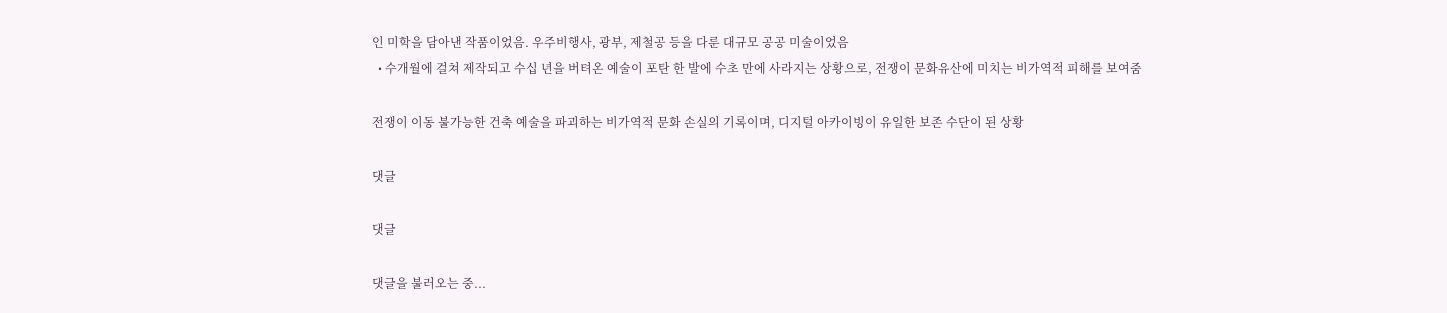인 미학을 담아낸 작품이었음. 우주비행사, 광부, 제철공 등을 다룬 대규모 공공 미술이었음
  • 수개월에 걸쳐 제작되고 수십 년을 버텨온 예술이 포탄 한 발에 수초 만에 사라지는 상황으로, 전쟁이 문화유산에 미치는 비가역적 피해를 보여줌

전쟁이 이동 불가능한 건축 예술을 파괴하는 비가역적 문화 손실의 기록이며, 디지털 아카이빙이 유일한 보존 수단이 된 상황

댓글

댓글

댓글을 불러오는 중...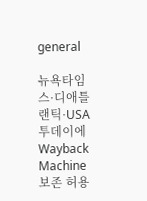general

뉴욕타임스·디애틀랜틱·USA투데이에 Wayback Machine 보존 허용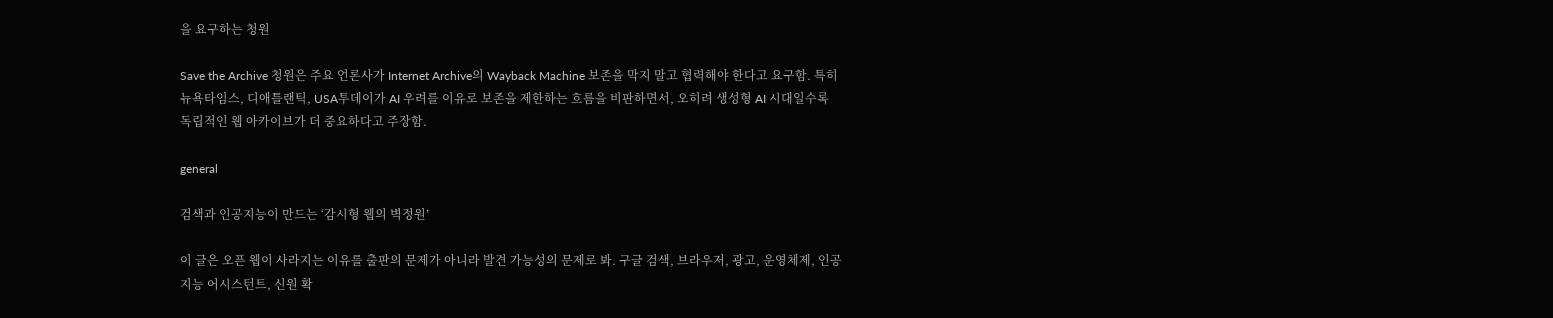을 요구하는 청원

Save the Archive 청원은 주요 언론사가 Internet Archive의 Wayback Machine 보존을 막지 말고 협력해야 한다고 요구함. 특히 뉴욕타임스, 디애틀랜틱, USA투데이가 AI 우려를 이유로 보존을 제한하는 흐름을 비판하면서, 오히려 생성형 AI 시대일수록 독립적인 웹 아카이브가 더 중요하다고 주장함.

general

검색과 인공지능이 만드는 ‘감시형 웹의 벽정원’

이 글은 오픈 웹이 사라지는 이유를 출판의 문제가 아니라 발견 가능성의 문제로 봐. 구글 검색, 브라우저, 광고, 운영체제, 인공지능 어시스턴트, 신원 확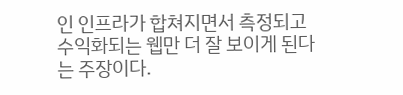인 인프라가 합쳐지면서 측정되고 수익화되는 웹만 더 잘 보이게 된다는 주장이다.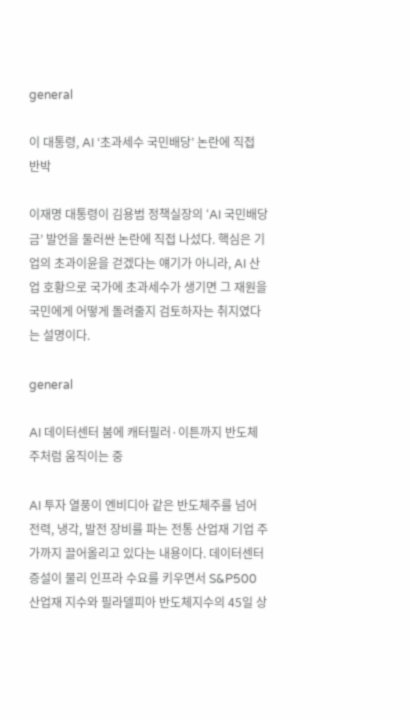general

이 대통령, AI ‘초과세수 국민배당’ 논란에 직접 반박

이재명 대통령이 김용범 정책실장의 ‘AI 국민배당금’ 발언을 둘러싼 논란에 직접 나섰다. 핵심은 기업의 초과이윤을 걷겠다는 얘기가 아니라, AI 산업 호황으로 국가에 초과세수가 생기면 그 재원을 국민에게 어떻게 돌려줄지 검토하자는 취지였다는 설명이다.

general

AI 데이터센터 붐에 캐터필러·이튼까지 반도체주처럼 움직이는 중

AI 투자 열풍이 엔비디아 같은 반도체주를 넘어 전력, 냉각, 발전 장비를 파는 전통 산업재 기업 주가까지 끌어올리고 있다는 내용이다. 데이터센터 증설이 물리 인프라 수요를 키우면서 S&P500 산업재 지수와 필라델피아 반도체지수의 45일 상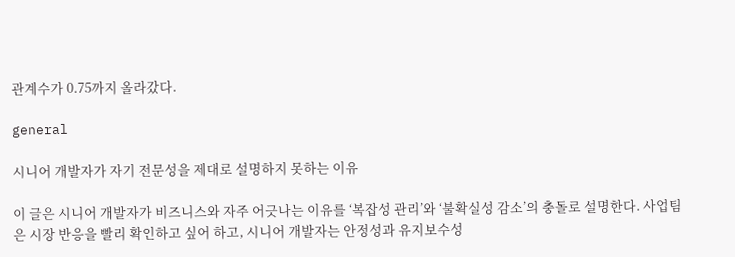관계수가 0.75까지 올라갔다.

general

시니어 개발자가 자기 전문성을 제대로 설명하지 못하는 이유

이 글은 시니어 개발자가 비즈니스와 자주 어긋나는 이유를 ‘복잡성 관리’와 ‘불확실성 감소’의 충돌로 설명한다. 사업팀은 시장 반응을 빨리 확인하고 싶어 하고, 시니어 개발자는 안정성과 유지보수성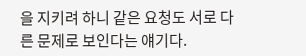을 지키려 하니 같은 요청도 서로 다른 문제로 보인다는 얘기다.